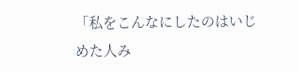「私をこんなにしたのはいじめた人み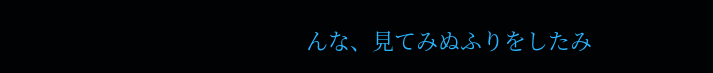んな、見てみぬふりをしたみ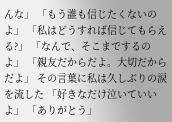んな」 「もう誰も信じたくないのよ」 「私はどうすれば信じてもらえる?」 「なんで、そこまでするのよ」 「親友だからだよ。大切だからだよ」 その言葉に私は久しぶりの涙を流した 「好きなだけ泣いていいよ」 「ありがとう」